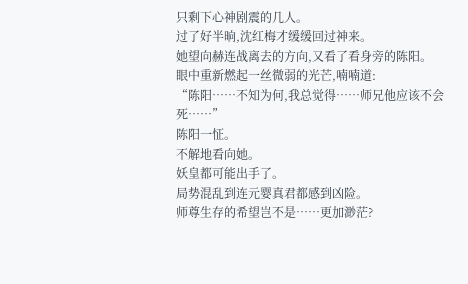只剩下心神剧震的几人。
过了好半晌,沈红梅才缓缓回过神来。
她望向赫连战离去的方向,又看了看身旁的陈阳。
眼中重新燃起一丝微弱的光芒,喃喃道:
“陈阳……不知为何,我总觉得……师兄他应该不会死……”
陈阳一怔。
不解地看向她。
妖皇都可能出手了。
局势混乱到连元婴真君都感到凶险。
师尊生存的希望岂不是……更加渺茫?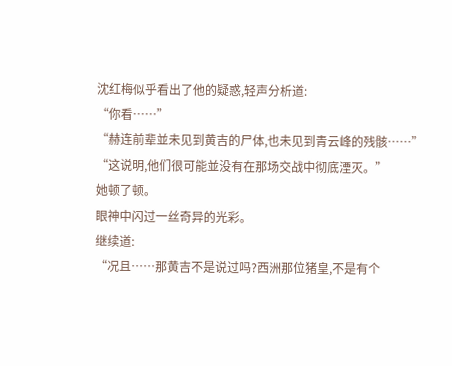沈红梅似乎看出了他的疑惑,轻声分析道:
“你看……”
“赫连前辈並未见到黄吉的尸体,也未见到青云峰的残骸……”
“这说明,他们很可能並没有在那场交战中彻底湮灭。”
她顿了顿。
眼神中闪过一丝奇异的光彩。
继续道:
“况且……那黄吉不是说过吗?西洲那位猪皇,不是有个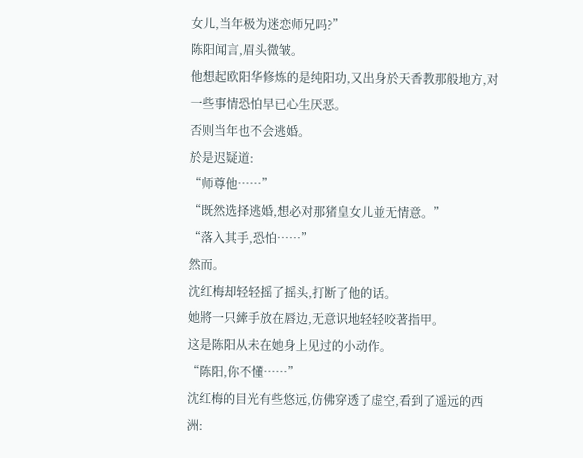女儿,当年极为迷恋师兄吗?”
陈阳闻言,眉头微皱。
他想起欧阳华修炼的是纯阳功,又出身於天香教那般地方,对一些事情恐怕早已心生厌恶。
否则当年也不会逃婚。
於是迟疑道:
“师尊他……”
“既然选择逃婚,想必对那猪皇女儿並无情意。”
“落入其手,恐怕……”
然而。
沈红梅却轻轻摇了摇头,打断了他的话。
她將一只縴手放在唇边,无意识地轻轻咬著指甲。
这是陈阳从未在她身上见过的小动作。
“陈阳,你不懂……”
沈红梅的目光有些悠远,仿佛穿透了虚空,看到了遥远的西洲: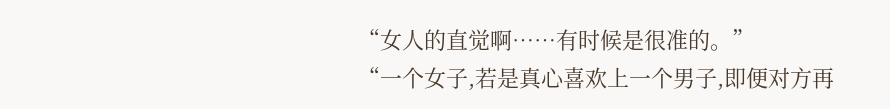“女人的直觉啊……有时候是很准的。”
“一个女子,若是真心喜欢上一个男子,即便对方再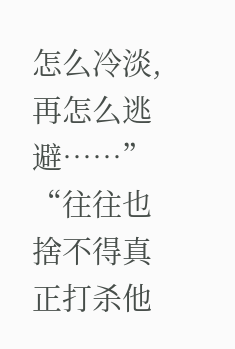怎么冷淡,再怎么逃避……”
“往往也捨不得真正打杀他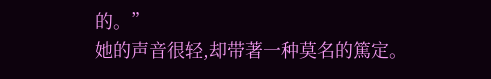的。”
她的声音很轻,却带著一种莫名的篤定。